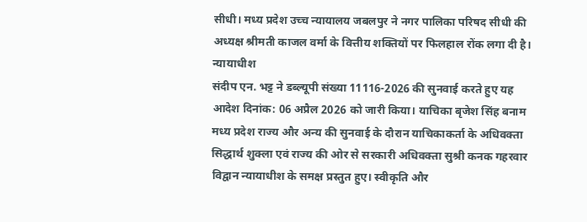सीधी। मध्य प्रदेश उच्च न्यायालय जबलपुर ने नगर पालिका परिषद सीधी की अध्यक्ष श्रीमती काजल वर्मा के वित्तीय शक्तियों पर फिलहाल रोंक लगा दी है। न्यायाधीश
संदीप एन. भट्ट ने डब्ल्यूपी संख्या 11116-2026 की सुनवाई करते हुए यह आदेश दिनांक: 06 अप्रैल 2026 को जारी किया। याचिका बृजेश सिंह बनाम मध्य प्रदेश राज्य और अन्य की सुनवाई के दौरान याचिकाकर्ता के अधिवक्ता सिद्धार्थ शुक्ला एवं राज्य की ओर से सरकारी अधिवक्ता सुश्री कनक गहरवार विद्वान न्यायाधीश के समक्ष प्रस्तुत हुए। स्वीकृति और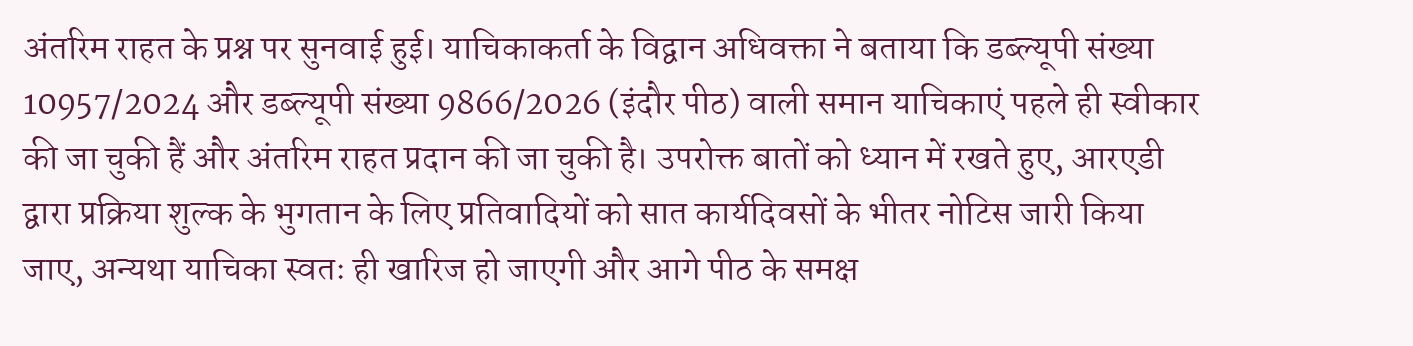अंतरिम राहत के प्रश्न पर सुनवाई हुई। याचिकाकर्ता के विद्वान अधिवक्ता ने बताया कि डब्ल्यूपी संख्या 10957/2024 और डब्ल्यूपी संख्या 9866/2026 (इंदौर पीठ) वाली समान याचिकाएं पहले ही स्वीकार की जा चुकी हैं और अंतरिम राहत प्रदान की जा चुकी है। उपरोक्त बातों को ध्यान में रखते हुए, आरएडी द्वारा प्रक्रिया शुल्क के भुगतान के लिए प्रतिवादियों को सात कार्यदिवसों के भीतर नोटिस जारी किया जाए, अन्यथा याचिका स्वतः ही खारिज हो जाएगी और आगे पीठ के समक्ष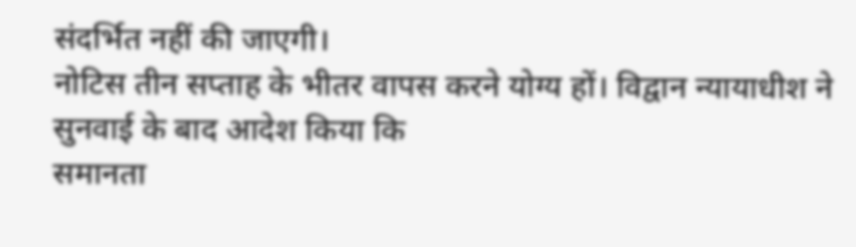संदर्भित नहीं की जाएगी।
नोटिस तीन सप्ताह के भीतर वापस करने योग्य हों। विद्वान न्यायाधीश ने सुनवाई के बाद आदेश किया कि
समानता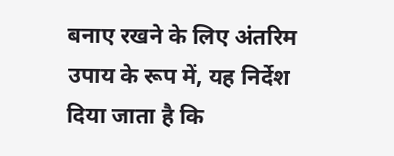बनाए रखने के लिए अंतरिम उपाय के रूप में, यह निर्देश दिया जाता है कि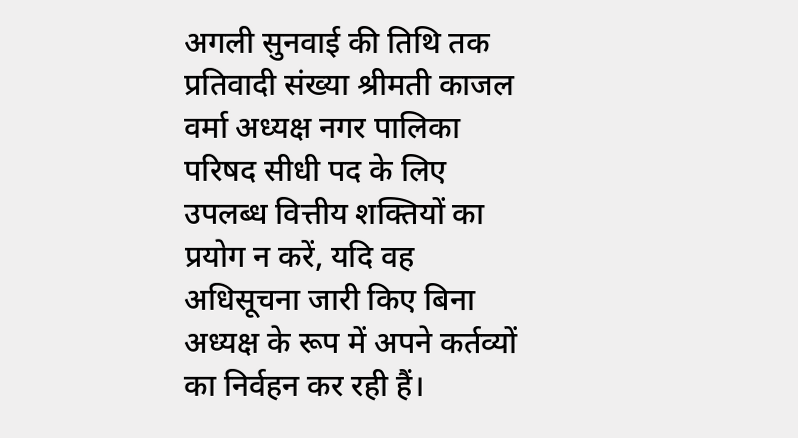अगली सुनवाई की तिथि तक प्रतिवादी संख्या श्रीमती काजल वर्मा अध्यक्ष नगर पालिका परिषद सीधी पद के लिए उपलब्ध वित्तीय शक्तियों का प्रयोग न करें, यदि वह अधिसूचना जारी किए बिना अध्यक्ष के रूप में अपने कर्तव्यों का निर्वहन कर रही हैं।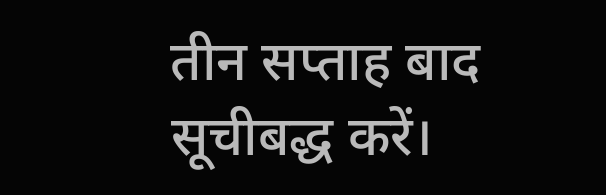तीन सप्ताह बाद सूचीबद्ध करें।